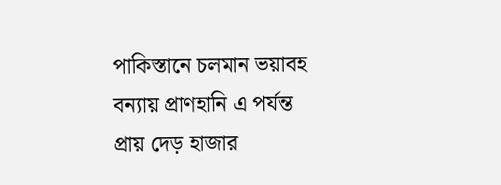পাকিস্তানে চলমান ভয়াবহ বন্যায় প্রাণহানি এ পর্যন্ত প্রায় দেড় হাজার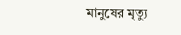মানুষের মৃত্যু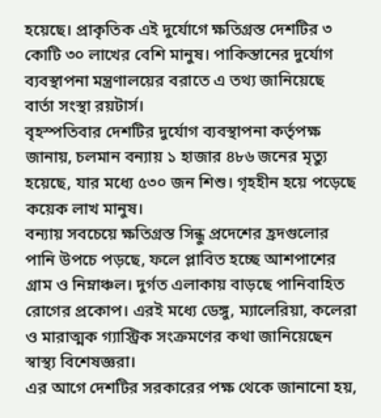হয়েছে। প্রাকৃতিক এই দুর্যোগে ক্ষতিগ্রস্ত দেশটির ৩ কোটি ৩০ লাখের বেশি মানুষ। পাকিস্তানের দুর্যোগ ব্যবস্থাপনা মন্ত্রণালয়ের বরাতে এ তথ্য জানিয়েছে বার্তা সংস্থা রয়টার্স।
বৃহস্পতিবার দেশটির দুর্যোগ ব্যবস্থাপনা কর্তৃপক্ষ জানায়, চলমান বন্যায় ১ হাজার ৪৮৬ জনের মৃত্যু হয়েছে, যার মধ্যে ৫৩০ জন শিশু। গৃহহীন হয়ে পড়েছে কয়েক লাখ মানুষ।
বন্যায় সবচেয়ে ক্ষতিগ্রস্ত সিন্ধু প্রদেশের হ্রদগুলোর পানি উপচে পড়ছে, ফলে প্লাবিত হচ্ছে আশপাশের গ্রাম ও নিম্নাঞ্চল। দুর্গত এলাকায় বাড়ছে পানিবাহিত রোগের প্রকোপ। এরই মধ্যে ডেঙ্গু, ম্যালেরিয়া, কলেরা ও মারাত্মক গ্যাস্ট্রিক সংক্রমণের কথা জানিয়েছেন স্বাস্থ্য বিশেষজ্ঞরা।
এর আগে দেশটির সরকারের পক্ষ থেকে জানানো হয়,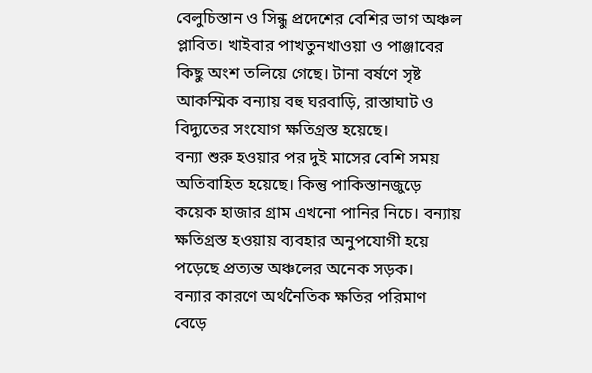বেলুচিস্তান ও সিন্ধু প্রদেশের বেশির ভাগ অঞ্চল প্লাবিত। খাইবার পাখতুনখাওয়া ও পাঞ্জাবের কিছু অংশ তলিয়ে গেছে। টানা বর্ষণে সৃষ্ট আকস্মিক বন্যায় বহু ঘরবাড়ি, রাস্তাঘাট ও বিদ্যুতের সংযোগ ক্ষতিগ্রস্ত হয়েছে।
বন্যা শুরু হওয়ার পর দুই মাসের বেশি সময় অতিবাহিত হয়েছে। কিন্তু পাকিস্তানজুড়ে কয়েক হাজার গ্রাম এখনো পানির নিচে। বন্যায় ক্ষতিগ্রস্ত হওয়ায় ব্যবহার অনুপযোগী হয়ে পড়েছে প্রত্যন্ত অঞ্চলের অনেক সড়ক।
বন্যার কারণে অর্থনৈতিক ক্ষতির পরিমাণ বেড়ে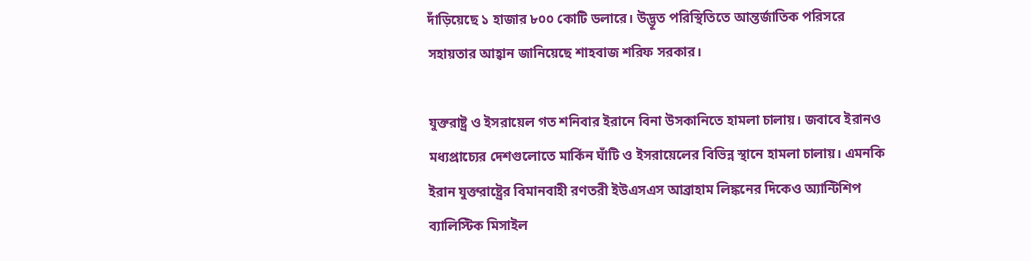দাঁড়িয়েছে ১ হাজার ৮০০ কোটি ডলারে। উদ্ভূত পরিস্থিতিতে আন্তর্জাতিক পরিসরে সহায়তার আহ্বান জানিয়েছে শাহবাজ শরিফ সরকার।

যুক্তরাষ্ট্র ও ইসরায়েল গত শনিবার ইরানে বিনা উসকানিতে হামলা চালায়। জবাবে ইরানও মধ্যপ্রাচ্যের দেশগুলোতে মার্কিন ঘাঁটি ও ইসরায়েলের বিভিন্ন স্থানে হামলা চালায়। এমনকি ইরান যুক্তরাষ্ট্রের বিমানবাহী রণতরী ইউএসএস আব্রাহাম লিঙ্কনের দিকেও অ্যান্টিশিপ ব্যালিস্টিক মিসাইল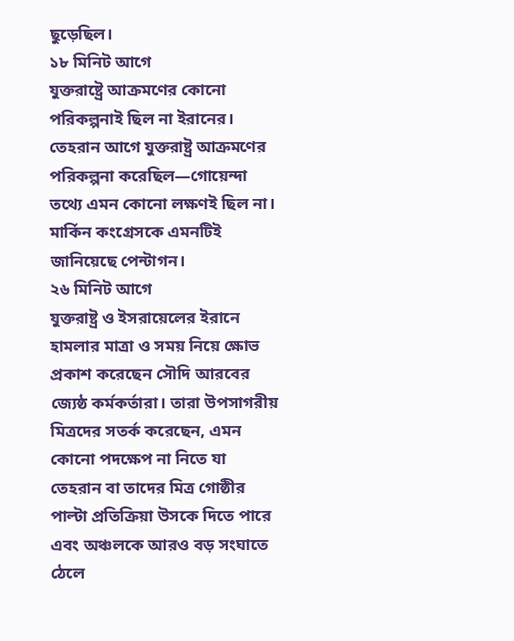ছুড়েছিল।
১৮ মিনিট আগে
যুক্তরাষ্ট্রে আক্রমণের কোনো পরিকল্পনাই ছিল না ইরানের। তেহরান আগে যুক্তরাষ্ট্র আক্রমণের পরিকল্পনা করেছিল—গোয়েন্দা তথ্যে এমন কোনো লক্ষণই ছিল না। মার্কিন কংগ্রেসকে এমনটিই জানিয়েছে পেন্টাগন।
২৬ মিনিট আগে
যুক্তরাষ্ট্র ও ইসরায়েলের ইরানে হামলার মাত্রা ও সময় নিয়ে ক্ষোভ প্রকাশ করেছেন সৌদি আরবের জ্যেষ্ঠ কর্মকর্তারা। তারা উপসাগরীয় মিত্রদের সতর্ক করেছেন, এমন কোনো পদক্ষেপ না নিতে যা তেহরান বা তাদের মিত্র গোষ্ঠীর পাল্টা প্রতিক্রিয়া উসকে দিতে পারে এবং অঞ্চলকে আরও বড় সংঘাতে ঠেলে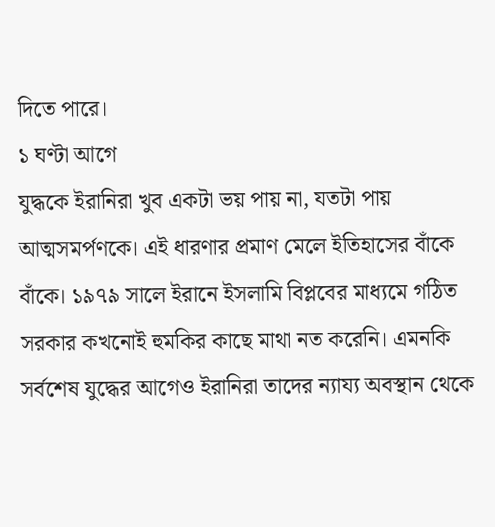দিতে পারে।
১ ঘণ্টা আগে
যুদ্ধকে ইরানিরা খুব একটা ভয় পায় না, যতটা পায় আত্মসমর্পণকে। এই ধারণার প্রমাণ মেলে ইতিহাসের বাঁকে বাঁকে। ১৯৭৯ সালে ইরানে ইসলামি বিপ্লবের মাধ্যমে গঠিত সরকার কখনোই হুমকির কাছে মাথা নত করেনি। এমনকি সর্বশেষ যুদ্ধের আগেও ইরানিরা তাদের ন্যায্য অবস্থান থেকে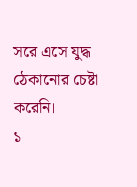সরে এসে যুদ্ধ ঠেকানোর চেষ্টা করেনি।
১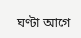ঘণ্টা আগে